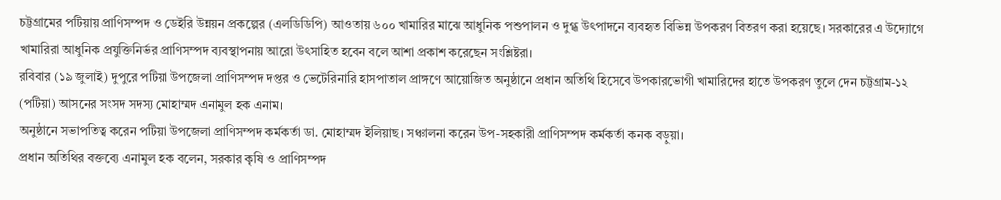চট্টগ্রামের পটিয়ায় প্রাণিসম্পদ ও ডেইরি উন্নয়ন প্রকল্পের (এলডিডিপি) আওতায় ৬০০ খামারির মাঝে আধুনিক পশুপালন ও দুগ্ধ উৎপাদনে ব্যবহৃত বিভিন্ন উপকরণ বিতরণ করা হয়েছে। সরকারের এ উদ্যোগে খামারিরা আধুনিক প্রযুক্তিনির্ভর প্রাণিসম্পদ ব্যবস্থাপনায় আরো উৎসাহিত হবেন বলে আশা প্রকাশ করেছেন সংশ্লিষ্টরা।
রবিবার (১৯ জুলাই) দুপুরে পটিয়া উপজেলা প্রাণিসম্পদ দপ্তর ও ভেটেরিনারি হাসপাতাল প্রাঙ্গণে আয়োজিত অনুষ্ঠানে প্রধান অতিথি হিসেবে উপকারভোগী খামারিদের হাতে উপকরণ তুলে দেন চট্টগ্রাম-১২ (পটিয়া) আসনের সংসদ সদস্য মোহাম্মদ এনামুল হক এনাম।
অনুষ্ঠানে সভাপতিত্ব করেন পটিয়া উপজেলা প্রাণিসম্পদ কর্মকর্তা ডা. মোহাম্মদ ইলিয়াছ। সঞ্চালনা করেন উপ-সহকারী প্রাণিসম্পদ কর্মকর্তা কনক বড়ুয়া।
প্রধান অতিথির বক্তব্যে এনামুল হক বলেন, সরকার কৃষি ও প্রাণিসম্পদ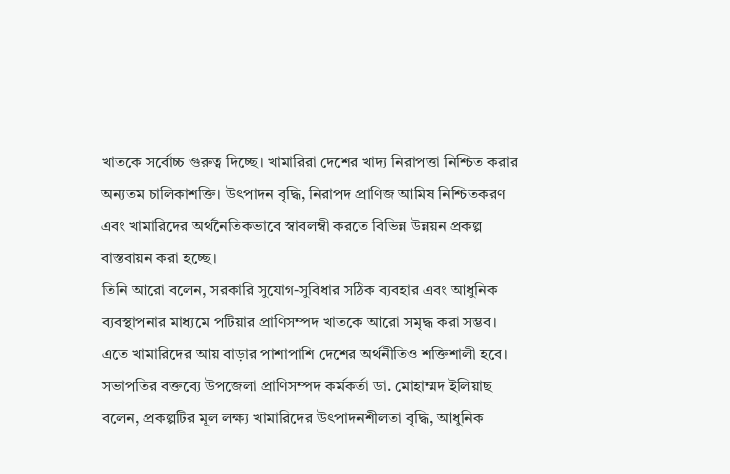খাতকে সর্বোচ্চ গুরুত্ব দিচ্ছে। খামারিরা দেশের খাদ্য নিরাপত্তা নিশ্চিত করার অন্যতম চালিকাশক্তি। উৎপাদন বৃদ্ধি, নিরাপদ প্রাণিজ আমিষ নিশ্চিতকরণ এবং খামারিদের অর্থনৈতিকভাবে স্বাবলম্বী করতে বিভিন্ন উন্নয়ন প্রকল্প বাস্তবায়ন করা হচ্ছে।
তিনি আরো বলেন, সরকারি সুযোগ-সুবিধার সঠিক ব্যবহার এবং আধুনিক ব্যবস্থাপনার মাধ্যমে পটিয়ার প্রাণিসম্পদ খাতকে আরো সমৃদ্ধ করা সম্ভব। এতে খামারিদের আয় বাড়ার পাশাপাশি দেশের অর্থনীতিও শক্তিশালী হবে।
সভাপতির বক্তব্যে উপজেলা প্রাণিসম্পদ কর্মকর্তা ডা. মোহাম্মদ ইলিয়াছ বলেন, প্রকল্পটির মূল লক্ষ্য খামারিদের উৎপাদনশীলতা বৃদ্ধি, আধুনিক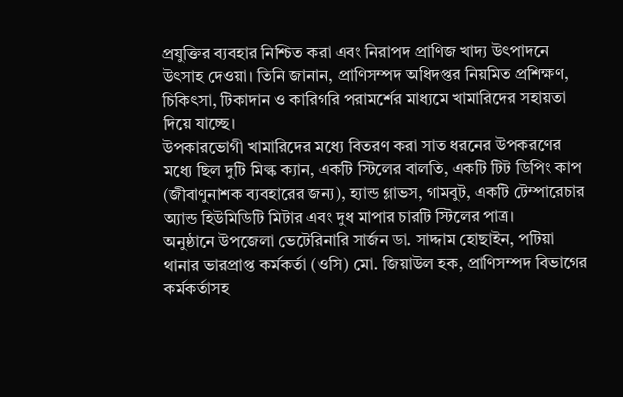প্রযুক্তির ব্যবহার নিশ্চিত করা এবং নিরাপদ প্রাণিজ খাদ্য উৎপাদনে উৎসাহ দেওয়া। তিনি জানান, প্রাণিসম্পদ অধিদপ্তর নিয়মিত প্রশিক্ষণ, চিকিৎসা, টিকাদান ও কারিগরি পরামর্শের মাধ্যমে খামারিদের সহায়তা দিয়ে যাচ্ছে।
উপকারভোগী খামারিদের মধ্যে বিতরণ করা সাত ধরনের উপকরণের মধ্যে ছিল দুটি মিল্ক ক্যান, একটি স্টিলের বালতি, একটি টিট ডিপিং কাপ (জীবাণুনাশক ব্যবহারের জন্য), হ্যান্ড গ্লাভস, গামবুট, একটি টেম্পারেচার অ্যান্ড হিউমিডিটি মিটার এবং দুধ মাপার চারটি স্টিলের পাত্র।
অনুষ্ঠানে উপজেলা ভেটেরিনারি সার্জন ডা. সাদ্দাম হোছাইন, পটিয়া থানার ভারপ্রাপ্ত কর্মকর্তা (ওসি) মো. জিয়াউল হক, প্রাণিসম্পদ বিভাগের কর্মকর্তাসহ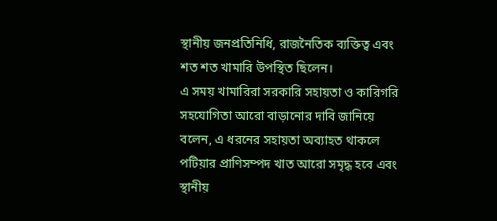স্থানীয় জনপ্রতিনিধি, রাজনৈতিক ব্যক্তিত্ব এবং শত শত খামারি উপস্থিত ছিলেন।
এ সময় খামারিরা সরকারি সহায়তা ও কারিগরি সহযোগিতা আরো বাড়ানোর দাবি জানিয়ে বলেন, এ ধরনের সহায়তা অব্যাহত থাকলে পটিয়ার প্রাণিসম্পদ খাত আরো সমৃদ্ধ হবে এবং স্থানীয়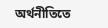অর্থনীতিতে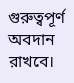গুরুত্বপূর্ণ অবদান রাখবে।